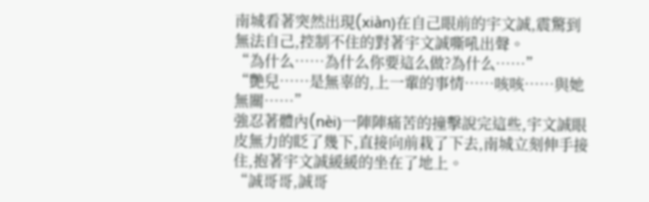南城看著突然出現(xiàn)在自己眼前的宇文誠,震驚到無法自己,控制不住的對著宇文誠嘶吼出聲。
“為什么……為什么你要這么做?為什么……”
“艷兒……是無辜的,上一輩的事情……咳咳……與她無關……”
強忍著體內(nèi)一陣陣痛苦的撞擊說完這些,宇文誠眼皮無力的眨了幾下,直接向前栽了下去,南城立刻伸手接住,抱著宇文誠緩緩的坐在了地上。
“誠哥哥,誠哥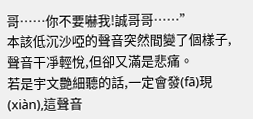哥……你不要嚇我!誠哥哥……”
本該低沉沙啞的聲音突然間變了個樣子,聲音干凈輕悅,但卻又滿是悲痛。
若是宇文艷細聽的話,一定會發(fā)現(xiàn),這聲音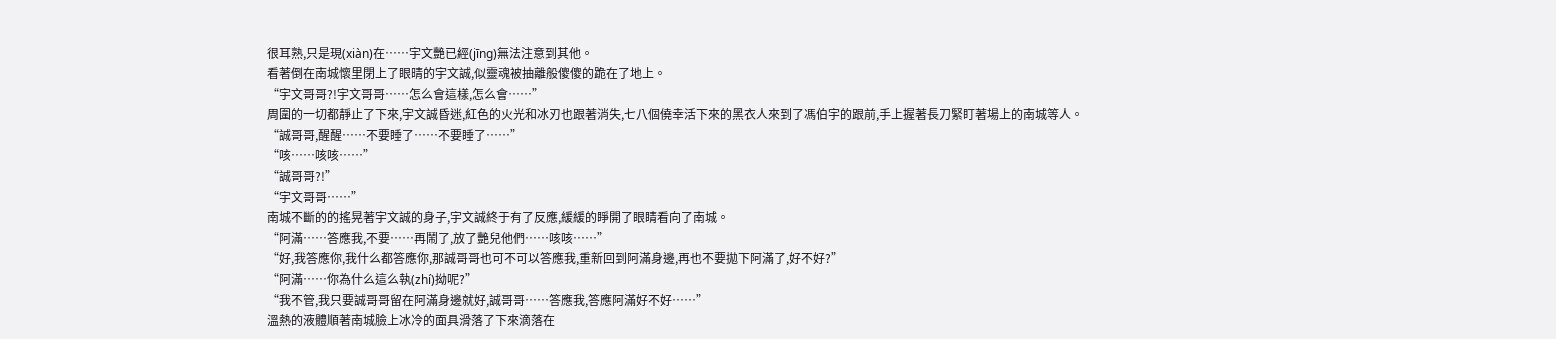很耳熟,只是現(xiàn)在……宇文艷已經(jīng)無法注意到其他。
看著倒在南城懷里閉上了眼晴的宇文誠,似靈魂被抽離般傻傻的跪在了地上。
“宇文哥哥?!宇文哥哥……怎么會這樣,怎么會……”
周圍的一切都靜止了下來,宇文誠昏迷,紅色的火光和冰刃也跟著消失,七八個僥幸活下來的黑衣人來到了馮伯宇的跟前,手上握著長刀緊盯著場上的南城等人。
“誠哥哥,醒醒……不要睡了……不要睡了……”
“咳……咳咳……”
“誠哥哥?!”
“宇文哥哥……”
南城不斷的的搖晃著宇文誠的身子,宇文誠終于有了反應,緩緩的睜開了眼睛看向了南城。
“阿滿……答應我,不要……再鬧了,放了艷兒他們……咳咳……”
“好,我答應你,我什么都答應你,那誠哥哥也可不可以答應我,重新回到阿滿身邊,再也不要拋下阿滿了,好不好?”
“阿滿……你為什么這么執(zhí)拗呢?”
“我不管,我只要誠哥哥留在阿滿身邊就好,誠哥哥……答應我,答應阿滿好不好……”
溫熱的液體順著南城臉上冰冷的面具滑落了下來滴落在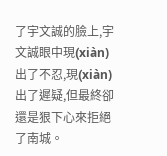了宇文誠的臉上,宇文誠眼中現(xiàn)出了不忍,現(xiàn)出了遲疑,但最終卻還是狠下心來拒絕了南城。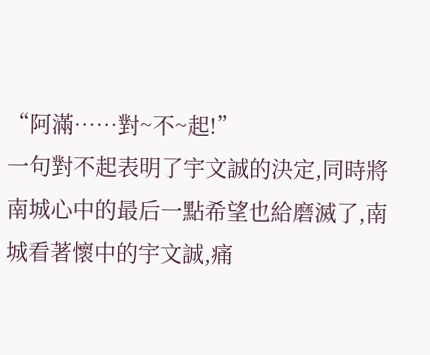“阿滿……對~不~起!”
一句對不起表明了宇文誠的決定,同時將南城心中的最后一點希望也給磨滅了,南城看著懷中的宇文誠,痛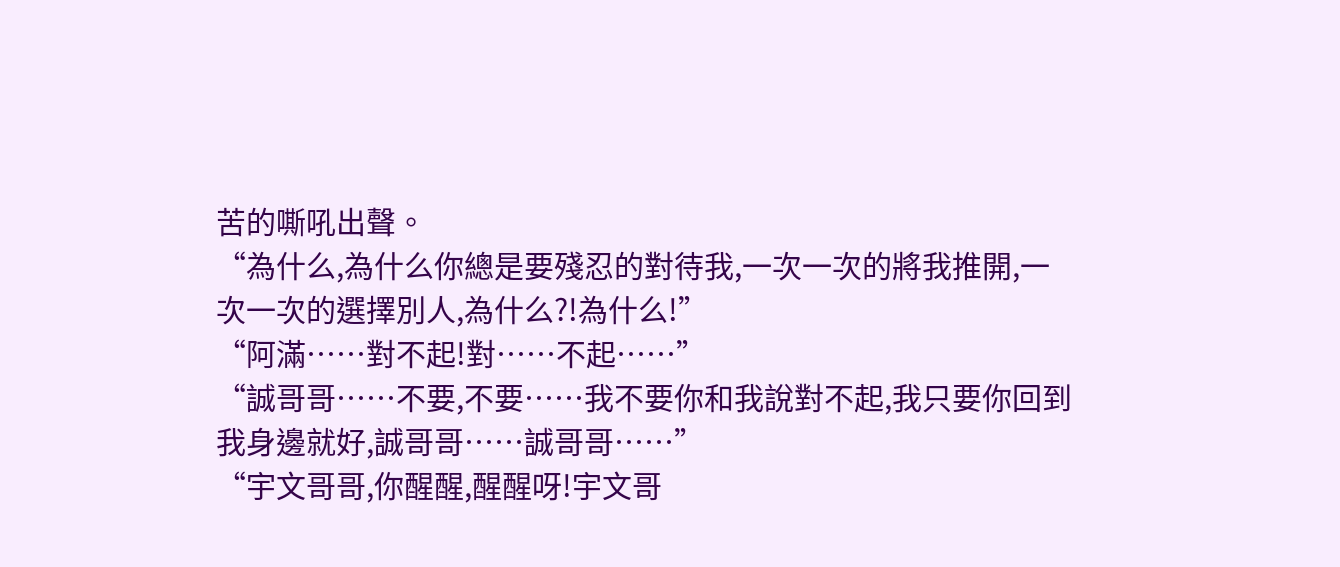苦的嘶吼出聲。
“為什么,為什么你總是要殘忍的對待我,一次一次的將我推開,一次一次的選擇別人,為什么?!為什么!”
“阿滿……對不起!對……不起……”
“誠哥哥……不要,不要……我不要你和我說對不起,我只要你回到我身邊就好,誠哥哥……誠哥哥……”
“宇文哥哥,你醒醒,醒醒呀!宇文哥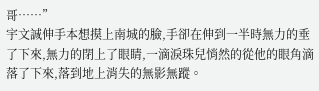哥……”
宇文誠伸手本想摸上南城的臉,手卻在伸到一半時無力的垂了下來,無力的閉上了眼睛,一滴淚珠兒悄然的從他的眼角滴落了下來,落到地上消失的無影無蹤。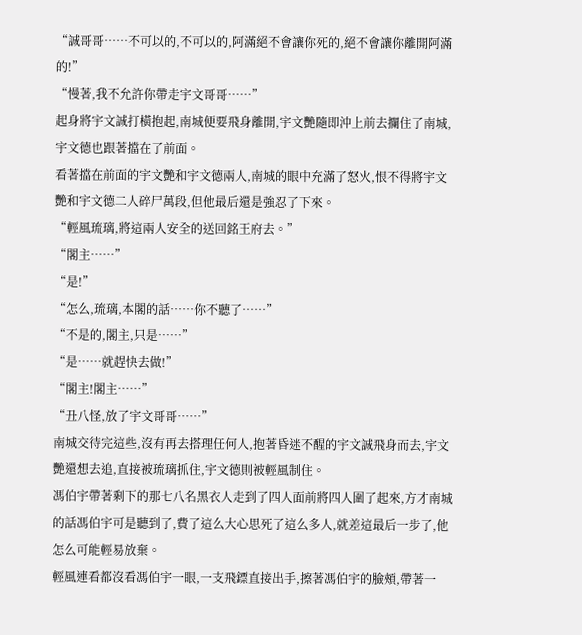“誠哥哥……不可以的,不可以的,阿滿絕不會讓你死的,絕不會讓你離開阿滿的!”
“慢著,我不允許你帶走宇文哥哥……”
起身將宇文誠打橫抱起,南城便要飛身離開,宇文艷隨即沖上前去攔住了南城,宇文德也跟著擋在了前面。
看著擋在前面的宇文艷和宇文德兩人,南城的眼中充滿了怒火,恨不得將宇文艷和宇文德二人碎尸萬段,但他最后還是強忍了下來。
“輕風琉璃,將這兩人安全的送回銘王府去。”
“閣主……”
“是!”
“怎么,琉璃,本閣的話……你不聽了……”
“不是的,閣主,只是……”
“是……就趕快去做!”
“閣主!閣主……”
“丑八怪,放了宇文哥哥……”
南城交待完這些,沒有再去搭理任何人,抱著昏迷不醒的宇文誠飛身而去,宇文艷還想去追,直接被琉璃抓住,宇文德則被輕風制住。
馮伯宇帶著剩下的那七八名黑衣人走到了四人面前將四人圍了起來,方才南城的話馮伯宇可是聽到了,費了這么大心思死了這么多人,就差這最后一步了,他怎么可能輕易放棄。
輕風連看都沒看馮伯宇一眼,一支飛鏢直接出手,擦著馮伯宇的臉頰,帶著一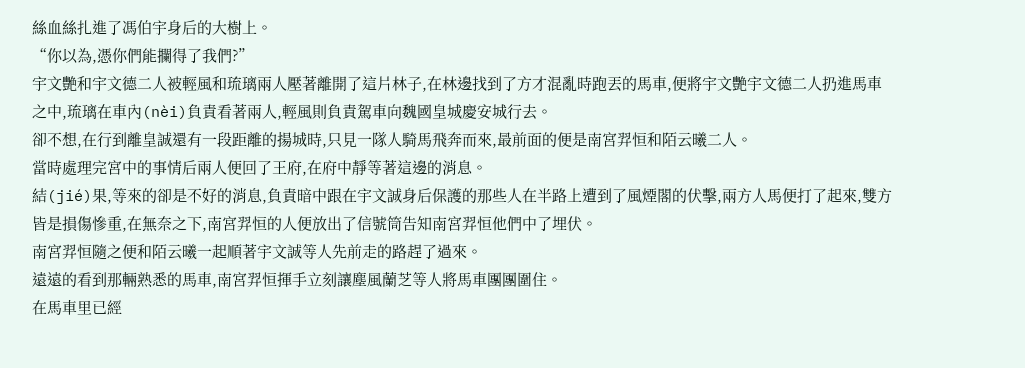絲血絲扎進了馮伯宇身后的大樹上。
“你以為,憑你們能攔得了我們?”
宇文艷和宇文德二人被輕風和琉璃兩人壓著離開了這片林子,在林邊找到了方才混亂時跑丟的馬車,便將宇文艷宇文德二人扔進馬車之中,琉璃在車內(nèi)負責看著兩人,輕風則負責駕車向魏國皇城慶安城行去。
卻不想,在行到離皇誠還有一段距離的揚城時,只見一隊人騎馬飛奔而來,最前面的便是南宮羿恒和陌云曦二人。
當時處理完宮中的事情后兩人便回了王府,在府中靜等著這邊的消息。
結(jié)果,等來的卻是不好的消息,負責暗中跟在宇文誠身后保護的那些人在半路上遭到了風煙閣的伏擊,兩方人馬便打了起來,雙方皆是損傷慘重,在無奈之下,南宮羿恒的人便放出了信號筒告知南宮羿恒他們中了埋伏。
南宮羿恒隨之便和陌云曦一起順著宇文誠等人先前走的路趕了過來。
遠遠的看到那輛熟悉的馬車,南宮羿恒揮手立刻讓塵風蘭芝等人將馬車團團圍住。
在馬車里已經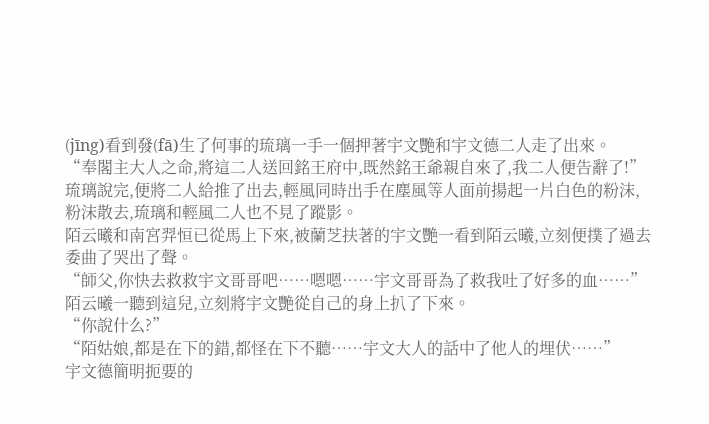(jīng)看到發(fā)生了何事的琉璃一手一個押著宇文艷和宇文德二人走了出來。
“奉閣主大人之命,將這二人送回銘王府中,既然銘王爺親自來了,我二人便告辭了!”
琉璃說完,便將二人給推了出去,輕風同時出手在塵風等人面前揚起一片白色的粉沫,粉沫散去,琉璃和輕風二人也不見了蹤影。
陌云曦和南宮羿恒已從馬上下來,被蘭芝扶著的宇文艷一看到陌云曦,立刻便撲了過去委曲了哭出了聲。
“師父,你快去救救宇文哥哥吧……嗯嗯……宇文哥哥為了救我吐了好多的血……”
陌云曦一聽到這兒,立刻將宇文艷從自己的身上扒了下來。
“你說什么?”
“陌姑娘,都是在下的錯,都怪在下不聽……宇文大人的話中了他人的埋伏……”
宇文德簡明扼要的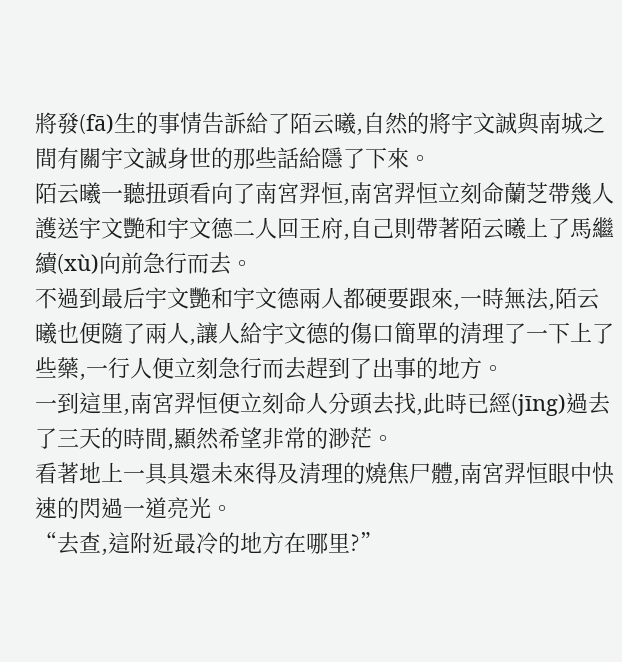將發(fā)生的事情告訴給了陌云曦,自然的將宇文誠與南城之間有關宇文誠身世的那些話給隱了下來。
陌云曦一聽扭頭看向了南宮羿恒,南宮羿恒立刻命蘭芝帶幾人護送宇文艷和宇文德二人回王府,自己則帶著陌云曦上了馬繼續(xù)向前急行而去。
不過到最后宇文艷和宇文德兩人都硬要跟來,一時無法,陌云曦也便隨了兩人,讓人給宇文德的傷口簡單的清理了一下上了些藥,一行人便立刻急行而去趕到了出事的地方。
一到這里,南宮羿恒便立刻命人分頭去找,此時已經(jīng)過去了三天的時間,顯然希望非常的渺茫。
看著地上一具具還未來得及清理的燒焦尸體,南宮羿恒眼中快速的閃過一道亮光。
“去查,這附近最冷的地方在哪里?”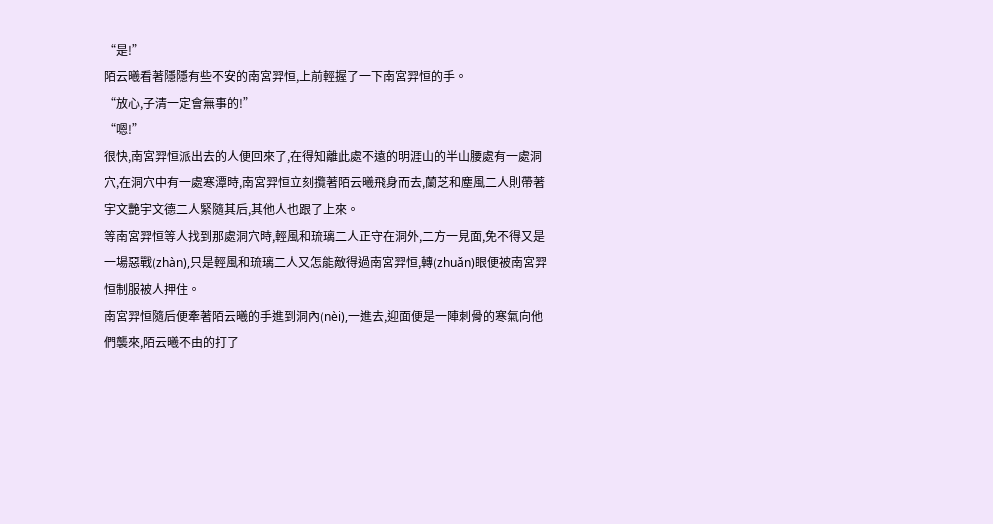“是!”
陌云曦看著隱隱有些不安的南宮羿恒,上前輕握了一下南宮羿恒的手。
“放心,子清一定會無事的!”
“嗯!”
很快,南宮羿恒派出去的人便回來了,在得知離此處不遠的明涯山的半山腰處有一處洞穴,在洞穴中有一處寒潭時,南宮羿恒立刻攬著陌云曦飛身而去,蘭芝和塵風二人則帶著宇文艷宇文德二人緊隨其后,其他人也跟了上來。
等南宮羿恒等人找到那處洞穴時,輕風和琉璃二人正守在洞外,二方一見面,免不得又是一場惡戰(zhàn),只是輕風和琉璃二人又怎能敵得過南宮羿恒,轉(zhuǎn)眼便被南宮羿恒制服被人押住。
南宮羿恒隨后便牽著陌云曦的手進到洞內(nèi),一進去,迎面便是一陣刺骨的寒氣向他們襲來,陌云曦不由的打了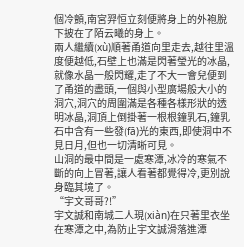個冷顫,南宮羿恒立刻便將身上的外袍脫下披在了陌云曦的身上。
兩人繼續(xù)順著甬道向里走去,越往里溫度便越低,石壁上也滿是閃著瑩光的冰晶,就像水晶一般閃耀,走了不大一會兒便到了甬道的盡頭,一個與小型廣場般大小的洞穴,洞穴的周圍滿是各種各樣形狀的透明冰晶,洞頂上倒掛著一根根鐘乳石,鐘乳石中含有一些發(fā)光的東西,即使洞中不見日月,但也一切清晰可見。
山洞的最中間是一處寒潭,冰冷的寒氣不斷的向上冒著,讓人看著都覺得冷,更別說身臨其境了。
“宇文哥哥?!”
宇文誠和南城二人現(xiàn)在只著里衣坐在寒潭之中,為防止宇文誠滑落進潭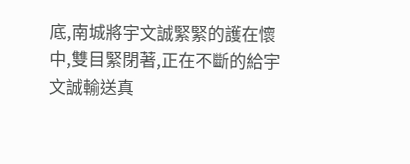底,南城將宇文誠緊緊的護在懷中,雙目緊閉著,正在不斷的給宇文誠輸送真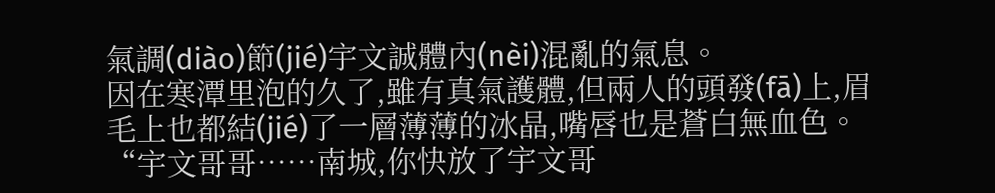氣調(diào)節(jié)宇文誠體內(nèi)混亂的氣息。
因在寒潭里泡的久了,雖有真氣護體,但兩人的頭發(fā)上,眉毛上也都結(jié)了一層薄薄的冰晶,嘴唇也是蒼白無血色。
“宇文哥哥……南城,你快放了宇文哥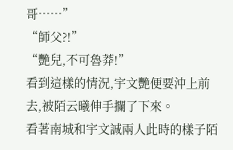哥……”
“師父?!”
“艷兒,不可魯莽!”
看到這樣的情況,宇文艷便要沖上前去,被陌云曦伸手攔了下來。
看著南城和宇文誠兩人此時的樣子陌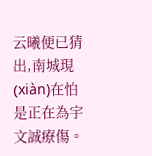云曦便已猜出,南城現(xiàn)在怕是正在為宇文誠療傷。